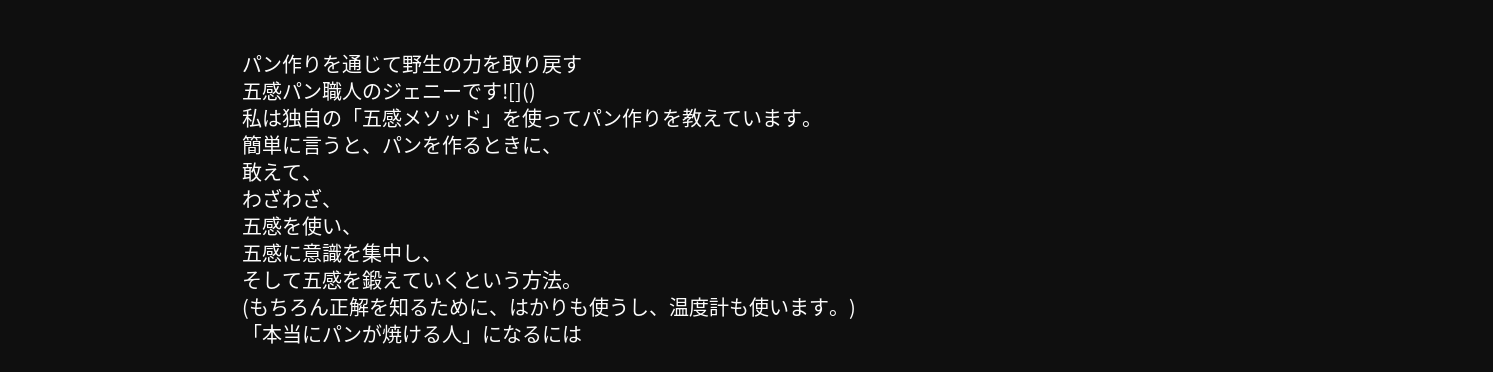パン作りを通じて野生の力を取り戻す
五感パン職人のジェニーです![]()
私は独自の「五感メソッド」を使ってパン作りを教えています。
簡単に言うと、パンを作るときに、
敢えて、
わざわざ、
五感を使い、
五感に意識を集中し、
そして五感を鍛えていくという方法。
(もちろん正解を知るために、はかりも使うし、温度計も使います。)
「本当にパンが焼ける人」になるには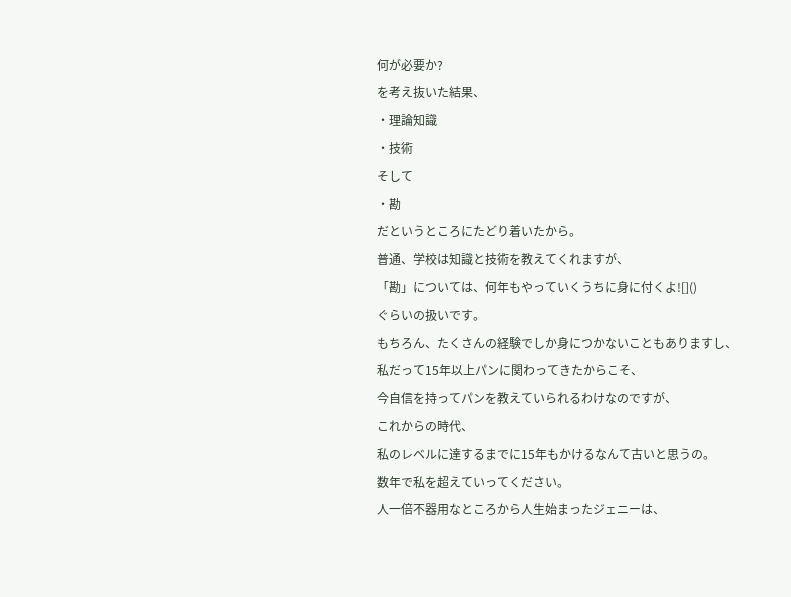何が必要か?
を考え抜いた結果、
・理論知識
・技術
そして
・勘
だというところにたどり着いたから。
普通、学校は知識と技術を教えてくれますが、
「勘」については、何年もやっていくうちに身に付くよ![]()
ぐらいの扱いです。
もちろん、たくさんの経験でしか身につかないこともありますし、
私だって15年以上パンに関わってきたからこそ、
今自信を持ってパンを教えていられるわけなのですが、
これからの時代、
私のレベルに達するまでに15年もかけるなんて古いと思うの。
数年で私を超えていってください。
人一倍不器用なところから人生始まったジェニーは、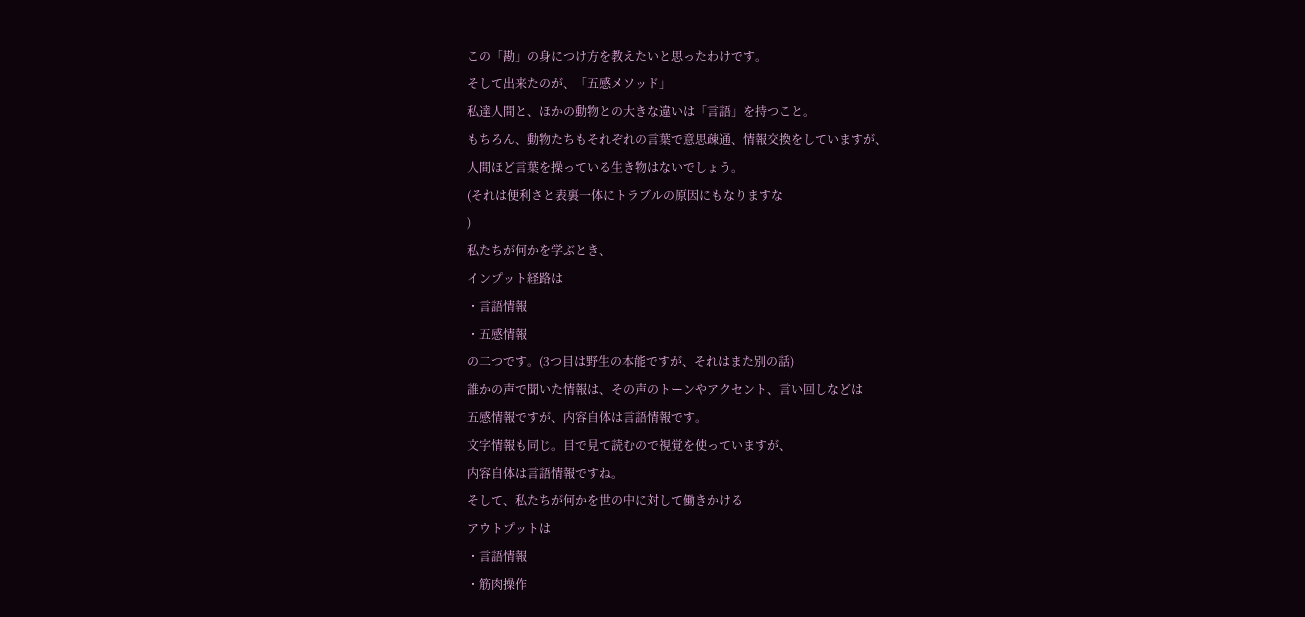この「勘」の身につけ方を教えたいと思ったわけです。
そして出来たのが、「五感メソッド」
私達人間と、ほかの動物との大きな違いは「言語」を持つこと。
もちろん、動物たちもそれぞれの言葉で意思疎通、情報交換をしていますが、
人間ほど言葉を操っている生き物はないでしょう。
(それは便利さと表裏一体にトラブルの原因にもなりますな
)
私たちが何かを学ぶとき、
インプット経路は
・言語情報
・五感情報
の二つです。(3つ目は野生の本能ですが、それはまた別の話)
誰かの声で聞いた情報は、その声のトーンやアクセント、言い回しなどは
五感情報ですが、内容自体は言語情報です。
文字情報も同じ。目で見て読むので視覚を使っていますが、
内容自体は言語情報ですね。
そして、私たちが何かを世の中に対して働きかける
アウトプットは
・言語情報
・筋肉操作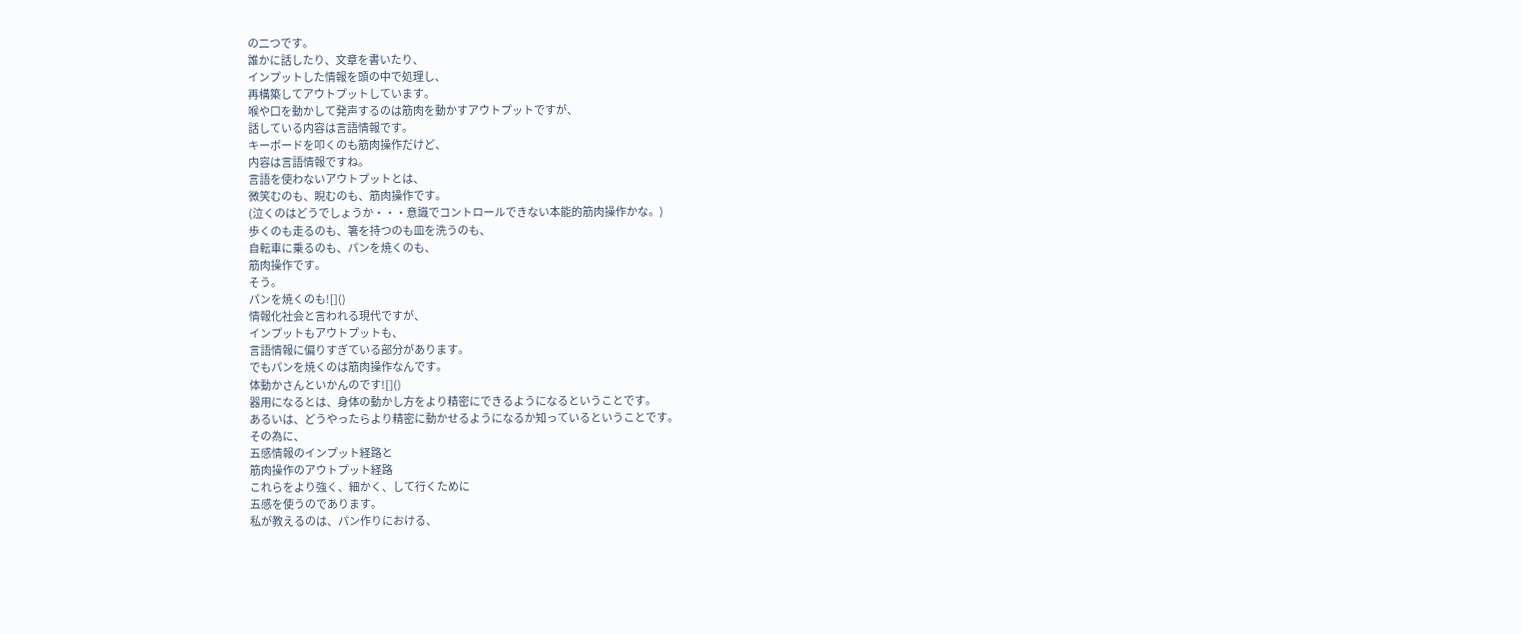の二つです。
誰かに話したり、文章を書いたり、
インプットした情報を頭の中で処理し、
再構築してアウトプットしています。
喉や口を動かして発声するのは筋肉を動かすアウトプットですが、
話している内容は言語情報です。
キーボードを叩くのも筋肉操作だけど、
内容は言語情報ですね。
言語を使わないアウトプットとは、
微笑むのも、睨むのも、筋肉操作です。
(泣くのはどうでしょうか・・・意識でコントロールできない本能的筋肉操作かな。)
歩くのも走るのも、箸を持つのも皿を洗うのも、
自転車に乗るのも、パンを焼くのも、
筋肉操作です。
そう。
パンを焼くのも![]()
情報化社会と言われる現代ですが、
インプットもアウトプットも、
言語情報に偏りすぎている部分があります。
でもパンを焼くのは筋肉操作なんです。
体動かさんといかんのです![]()
器用になるとは、身体の動かし方をより精密にできるようになるということです。
あるいは、どうやったらより精密に動かせるようになるか知っているということです。
その為に、
五感情報のインプット経路と
筋肉操作のアウトプット経路
これらをより強く、細かく、して行くために
五感を使うのであります。
私が教えるのは、パン作りにおける、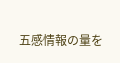五感情報の量を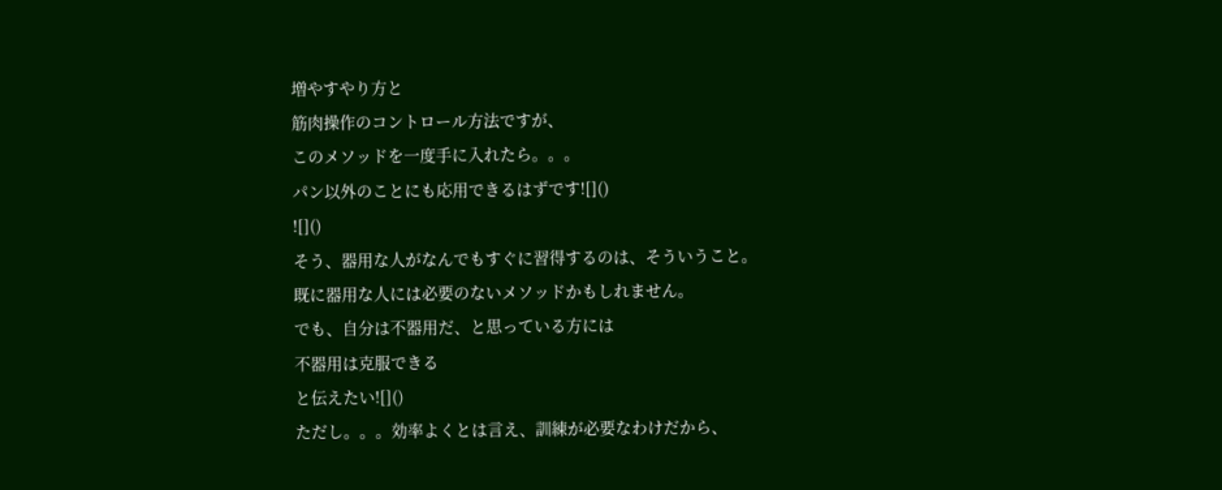増やすやり方と
筋肉操作のコントロール方法ですが、
このメソッドを一度手に入れたら。。。
パン以外のことにも応用できるはずです![]()
![]()
そう、器用な人がなんでもすぐに習得するのは、そういうこと。
既に器用な人には必要のないメソッドかもしれません。
でも、自分は不器用だ、と思っている方には
不器用は克服できる
と伝えたい![]()
ただし。。。効率よくとは言え、訓練が必要なわけだから、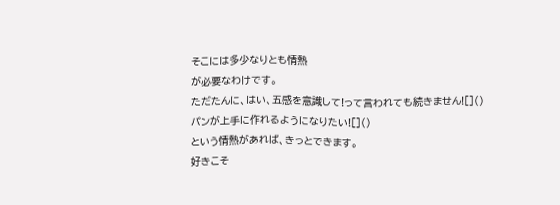そこには多少なりとも情熱
が必要なわけです。
ただたんに、はい、五感を意識して!って言われても続きません![]()
パンが上手に作れるようになりたい![]()
という情熱があれば、きっとできます。
好きこそ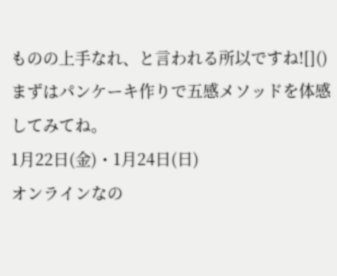ものの上手なれ、と言われる所以ですね![]()
まずはパンケーキ作りで五感メソッドを体感してみてね。
1月22日(金)・1月24日(日)
オンラインなの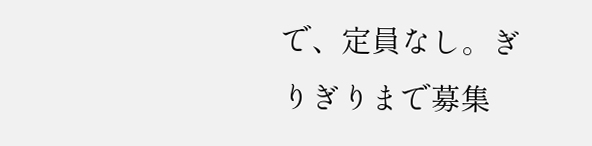で、定員なし。ぎりぎりまで募集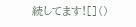続してます![]()